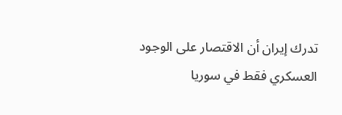تدرك إيران أن الاقتصار على الوجود العسكري فقط في سوريا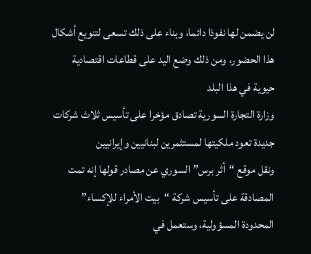لن يضمن لها نفوذا دائما، وبناء على ذلك تسعى لتنويع أشكال هذا الحضور، ومن ذلك وضع اليد على قطاعات اقتصادية حيوية في هذا البلد
وزارة التجارة السورية تصادق مؤخرا على تأسيس ثلاث شركات جديدة تعود ملكيتها لمستثمرين لبنانيين وإيرانيين
ونقل موقع “أثر برس” السوري عن مصادر قولها إنه تمت المصادقة على تأسيس شركة “بيت الأمراء للإكساء” المحدودة المسؤولية، وستعمل في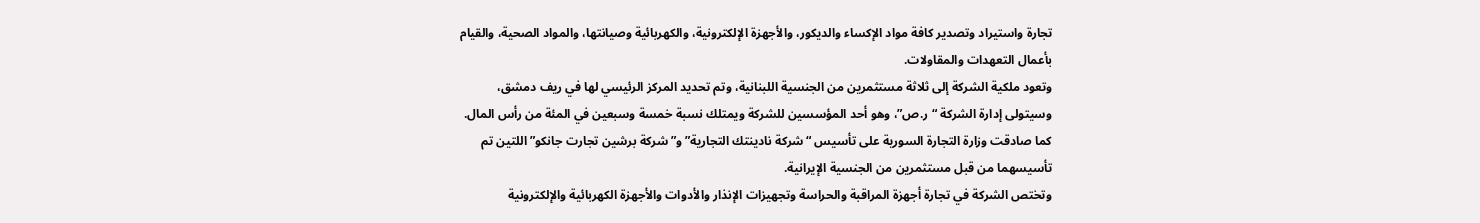تجارة واستيراد وتصدير كافة مواد الإكساء والديكور، والأجهزة الإلكترونية، والكهربائية وصيانتها، والمواد الصحية، والقيام بأعمال التعهدات والمقاولات.
وتعود ملكية الشركة إلى ثلاثة مستثمرين من الجنسية اللبنانية، وتم تحديد المركز الرئيسي لها في ريف دمشق، وسيتولى إدارة الشركة “ر.ص”، وهو أحد المؤسسين للشركة ويمتلك نسبة خمسة وسبعين في المئة من رأس المال.
كما صادقت وزارة التجارة السورية على تأسيس “شركة نادينتك التجارية” و”شركة برشين تجارت جانكو” اللتين تم تأسيسهما من قبل مستثمرين من الجنسية الإيرانية.
وتختص الشركة في تجارة أجهزة المراقبة والحراسة وتجهيزات الإنذار والأدوات والأجهزة الكهربائية والإلكترونية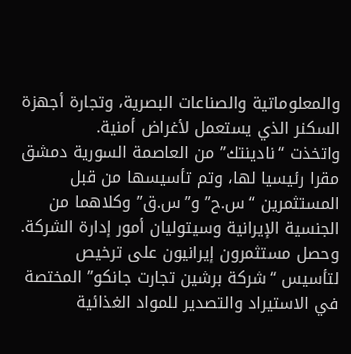والمعلوماتية والصناعات البصرية، وتجارة أجهزة السكنر الذي يستعمل لأغراض أمنية.
واتخذت “نادينتك” من العاصمة السورية دمشق مقرا رئيسيا لها، وتم تأسيسها من قبل المستثمرين “س.ح” و”س.ق” وكلاهما من الجنسية الإيرانية وسيتوليان أمور إدارة الشركة.
وحصل مستثمرون إيرانيون على ترخيص لتأسيس “شركة برشين تجارت جانكو” المختصة في الاستيراد والتصدير للمواد الغذائية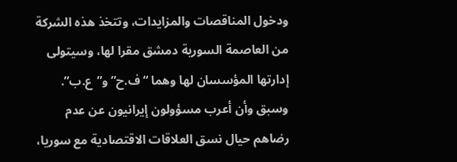ودخول المناقصات والمزايدات، وتتخذ هذه الشركة من العاصمة السورية دمشق مقرا لها، وسيتولى إدارتها المؤسسان لها وهما “ف.ح” و”ع.ب”.
وسبق وأن أعرب مسؤولون إيرانيون عن عدم رضاهم حيال نسق العلاقات الاقتصادية مع سوريا،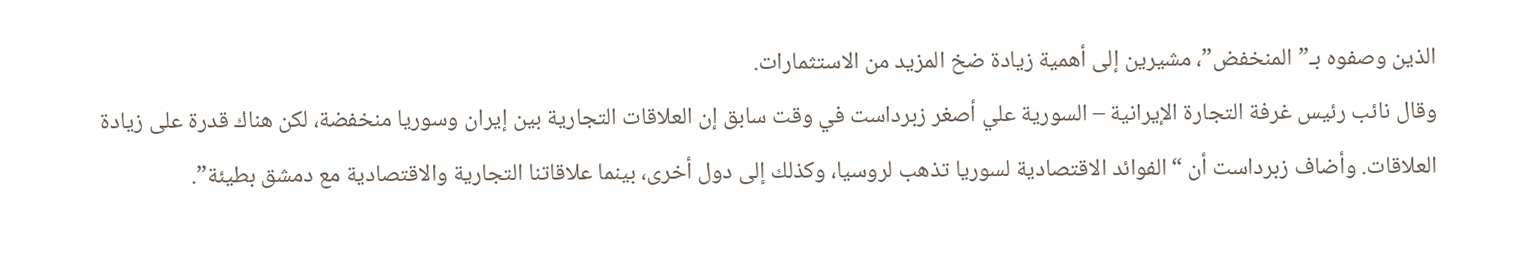الذين وصفوه بـ”المنخفض”، مشيرين إلى أهمية زيادة ضخ المزيد من الاستثمارات.
وقال نائب رئيس غرفة التجارة الإيرانية – السورية علي أصغر زبرداست في وقت سابق إن العلاقات التجارية بين إيران وسوريا منخفضة، لكن هناك قدرة على زيادة العلاقات. وأضاف زبرداست أن “الفوائد الاقتصادية لسوريا تذهب لروسيا، وكذلك إلى دول أخرى، بينما علاقاتنا التجارية والاقتصادية مع دمشق بطيئة”.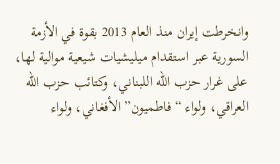وانخرطت إيران منذ العام 2013 بقوة في الأزمة السورية عبر استقدام ميليشيات شيعية موالية لها، على غرار حزب الله اللبناني، وكتائب حزب الله العراقي، ولواء “فاطميون” الأفغاني، ولواء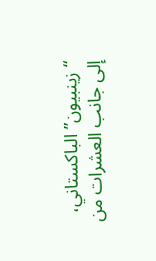“زينبيون” الباكستاني، إلى جانب العشرات من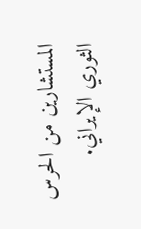المستشارين من الحرس الثوري الإيراني.